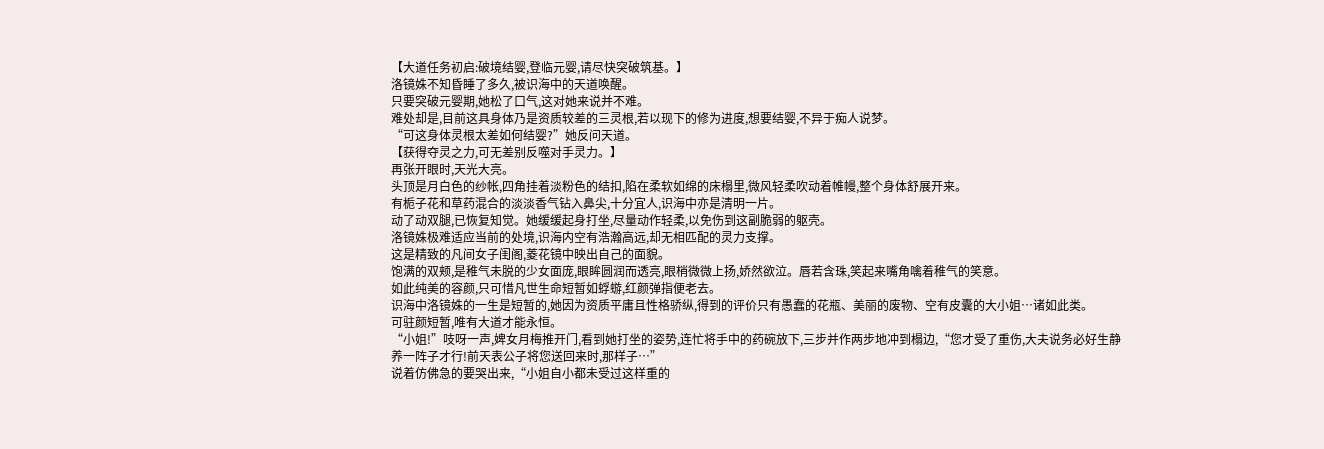【大道任务初启:破境结婴,登临元婴,请尽快突破筑基。】
洛镜姝不知昏睡了多久,被识海中的天道唤醒。
只要突破元婴期,她松了口气,这对她来说并不难。
难处却是,目前这具身体乃是资质较差的三灵根,若以现下的修为进度,想要结婴,不异于痴人说梦。
“可这身体灵根太差如何结婴?”她反问天道。
【获得夺灵之力,可无差别反噬对手灵力。】
再张开眼时,天光大亮。
头顶是月白色的纱帐,四角挂着淡粉色的结扣,陷在柔软如绵的床榻里,微风轻柔吹动着帷幔,整个身体舒展开来。
有栀子花和草药混合的淡淡香气钻入鼻尖,十分宜人,识海中亦是清明一片。
动了动双腿,已恢复知觉。她缓缓起身打坐,尽量动作轻柔,以免伤到这副脆弱的躯壳。
洛镜姝极难适应当前的处境,识海内空有浩瀚高远,却无相匹配的灵力支撑。
这是精致的凡间女子闺阁,菱花镜中映出自己的面貌。
饱满的双颊,是稚气未脱的少女面庞,眼眸圆润而透亮,眼梢微微上扬,娇然欲泣。唇若含珠,笑起来嘴角噙着稚气的笑意。
如此纯美的容颜,只可惜凡世生命短暂如蜉蝣,红颜弹指便老去。
识海中洛镜姝的一生是短暂的,她因为资质平庸且性格骄纵,得到的评价只有愚蠢的花瓶、美丽的废物、空有皮囊的大小姐…诸如此类。
可驻颜短暂,唯有大道才能永恒。
“小姐!”吱呀一声,婢女月梅推开门,看到她打坐的姿势,连忙将手中的药碗放下,三步并作两步地冲到榻边,“您才受了重伤,大夫说务必好生静养一阵子才行!前天表公子将您送回来时,那样子…”
说着仿佛急的要哭出来,“小姐自小都未受过这样重的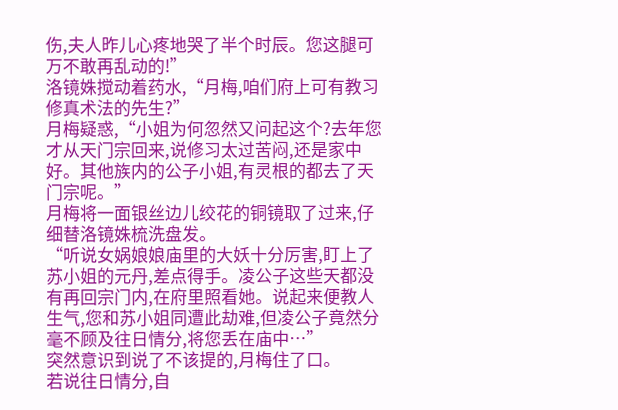伤,夫人昨儿心疼地哭了半个时辰。您这腿可万不敢再乱动的!”
洛镜姝搅动着药水,“月梅,咱们府上可有教习修真术法的先生?”
月梅疑惑,“小姐为何忽然又问起这个?去年您才从天门宗回来,说修习太过苦闷,还是家中好。其他族内的公子小姐,有灵根的都去了天门宗呢。”
月梅将一面银丝边儿绞花的铜镜取了过来,仔细替洛镜姝梳洗盘发。
“听说女娲娘娘庙里的大妖十分厉害,盯上了苏小姐的元丹,差点得手。凌公子这些天都没有再回宗门内,在府里照看她。说起来便教人生气,您和苏小姐同遭此劫难,但凌公子竟然分毫不顾及往日情分,将您丢在庙中…”
突然意识到说了不该提的,月梅住了口。
若说往日情分,自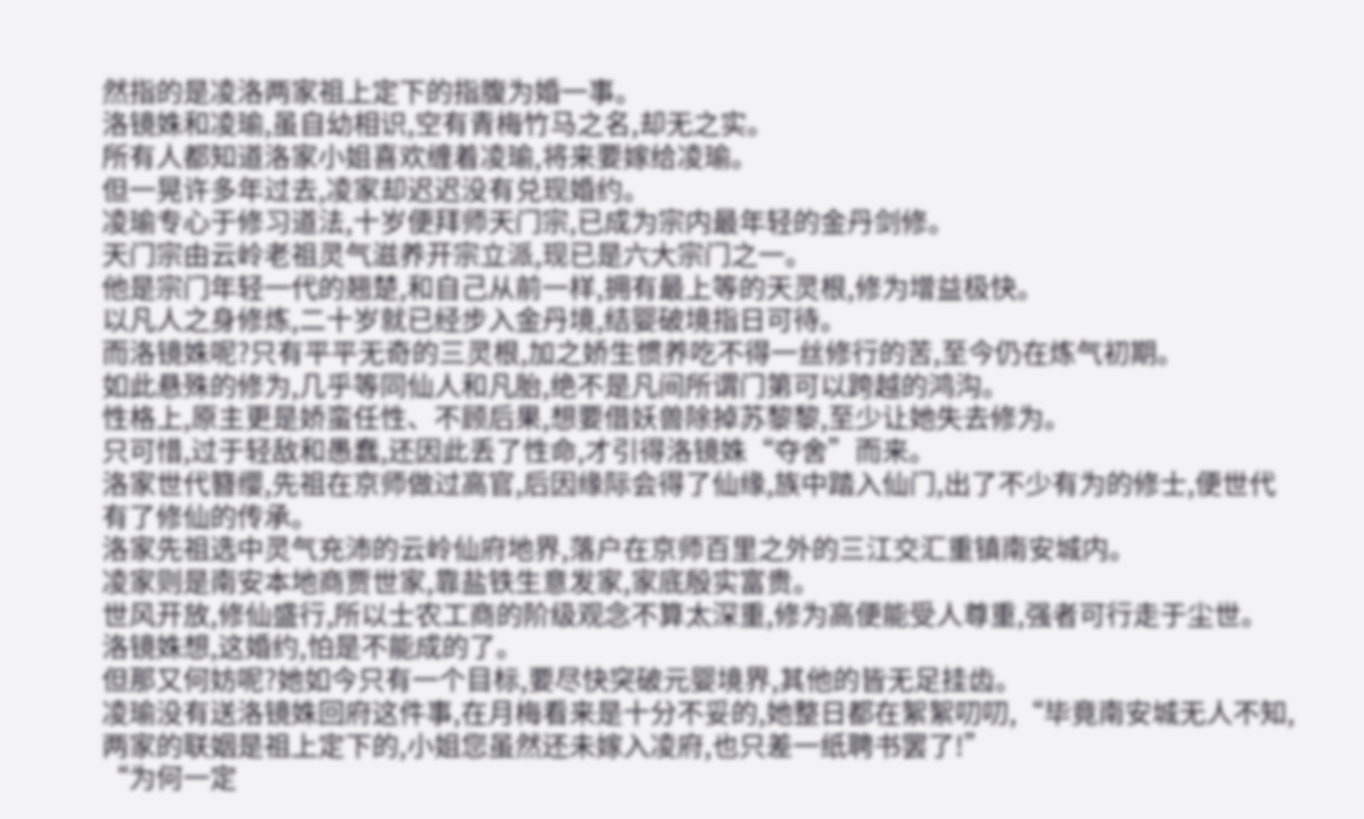然指的是凌洛两家祖上定下的指腹为婚一事。
洛镜姝和凌瑜,虽自幼相识,空有青梅竹马之名,却无之实。
所有人都知道洛家小姐喜欢缠着凌瑜,将来要嫁给凌瑜。
但一晃许多年过去,凌家却迟迟没有兑现婚约。
凌瑜专心于修习道法,十岁便拜师天门宗,已成为宗内最年轻的金丹剑修。
天门宗由云岭老祖灵气滋养开宗立派,现已是六大宗门之一。
他是宗门年轻一代的翘楚,和自己从前一样,拥有最上等的天灵根,修为增益极快。
以凡人之身修炼,二十岁就已经步入金丹境,结婴破境指日可待。
而洛镜姝呢?只有平平无奇的三灵根,加之娇生惯养吃不得一丝修行的苦,至今仍在炼气初期。
如此悬殊的修为,几乎等同仙人和凡胎,绝不是凡间所谓门第可以跨越的鸿沟。
性格上,原主更是娇蛮任性、不顾后果,想要借妖兽除掉苏黎黎,至少让她失去修为。
只可惜,过于轻敌和愚蠢,还因此丢了性命,才引得洛镜姝“夺舍”而来。
洛家世代簪缨,先祖在京师做过高官,后因缘际会得了仙缘,族中踏入仙门,出了不少有为的修士,便世代有了修仙的传承。
洛家先祖选中灵气充沛的云岭仙府地界,落户在京师百里之外的三江交汇重镇南安城内。
凌家则是南安本地商贾世家,靠盐铁生意发家,家底殷实富贵。
世风开放,修仙盛行,所以士农工商的阶级观念不算太深重,修为高便能受人尊重,强者可行走于尘世。
洛镜姝想,这婚约,怕是不能成的了。
但那又何妨呢?她如今只有一个目标,要尽快突破元婴境界,其他的皆无足挂齿。
凌瑜没有送洛镜姝回府这件事,在月梅看来是十分不妥的,她整日都在絮絮叨叨,“毕竟南安城无人不知,两家的联姻是祖上定下的,小姐您虽然还未嫁入凌府,也只差一纸聘书罢了!”
“为何一定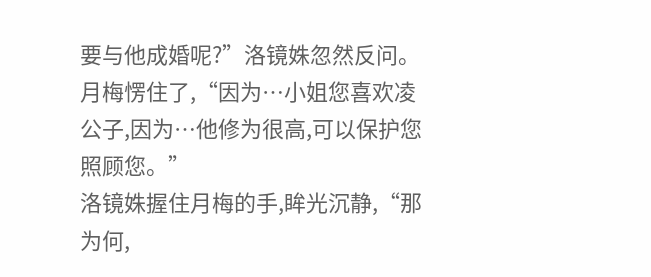要与他成婚呢?”洛镜姝忽然反问。
月梅愣住了,“因为…小姐您喜欢凌公子,因为…他修为很高,可以保护您照顾您。”
洛镜姝握住月梅的手,眸光沉静,“那为何,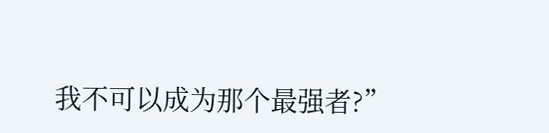我不可以成为那个最强者?”